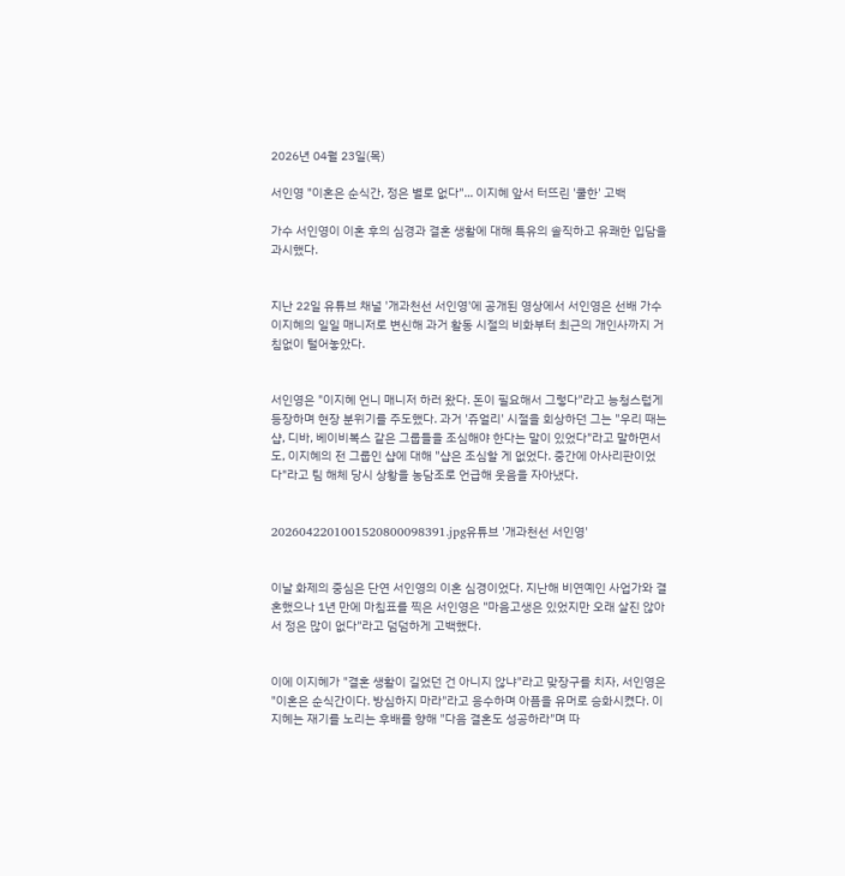2026년 04월 23일(목)

서인영 "이혼은 순식간, 정은 별로 없다"... 이지혜 앞서 터뜨린 '쿨한' 고백

가수 서인영이 이혼 후의 심경과 결혼 생활에 대해 특유의 솔직하고 유쾌한 입담을 과시했다.


지난 22일 유튜브 채널 '개과천선 서인영'에 공개된 영상에서 서인영은 선배 가수 이지혜의 일일 매니저로 변신해 과거 활동 시절의 비화부터 최근의 개인사까지 거침없이 털어놓았다.


서인영은 "이지혜 언니 매니저 하러 왔다. 돈이 필요해서 그렇다"라고 능청스럽게 등장하며 현장 분위기를 주도했다. 과거 '쥬얼리' 시절을 회상하던 그는 "우리 때는 샵, 디바, 베이비복스 같은 그룹들을 조심해야 한다는 말이 있었다"라고 말하면서도, 이지혜의 전 그룹인 샵에 대해 "샵은 조심할 게 없었다. 중간에 아사리판이었다"라고 팀 해체 당시 상황을 농담조로 언급해 웃음을 자아냈다.


2026042201001520800098391.jpg유튜브 '개과천선 서인영'


이날 화제의 중심은 단연 서인영의 이혼 심경이었다. 지난해 비연예인 사업가와 결혼했으나 1년 만에 마침표를 찍은 서인영은 "마음고생은 있었지만 오래 살진 않아서 정은 많이 없다"라고 덤덤하게 고백했다.


이에 이지혜가 "결혼 생활이 길었던 건 아니지 않냐"라고 맞장구를 치자, 서인영은 "이혼은 순식간이다. 방심하지 마라"라고 응수하며 아픔을 유머로 승화시켰다. 이지혜는 재기를 노리는 후배를 향해 "다음 결혼도 성공하라"며 따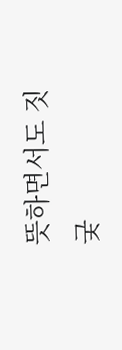뜻하면서도 짓궂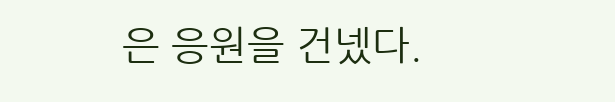은 응원을 건넸다.